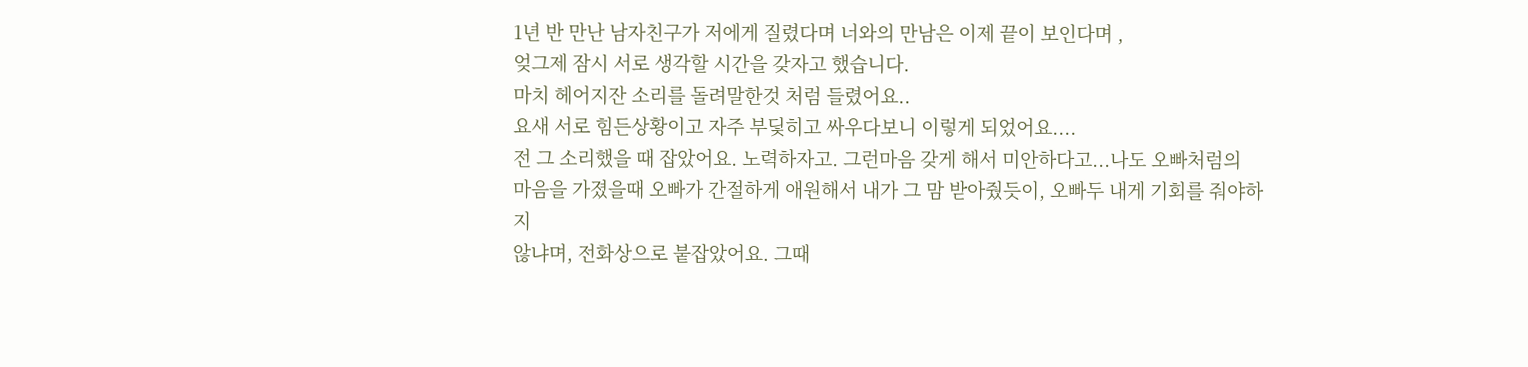1년 반 만난 남자친구가 저에게 질렸다며 너와의 만남은 이제 끝이 보인다며 ,
엊그제 잠시 서로 생각할 시간을 갖자고 했습니다.
마치 헤어지잔 소리를 돌려말한것 처럼 들렸어요..
요새 서로 힘든상황이고 자주 부딫히고 싸우다보니 이렇게 되었어요....
전 그 소리했을 때 잡았어요. 노력하자고. 그런마음 갖게 해서 미안하다고...나도 오빠처럼의
마음을 가졌을때 오빠가 간절하게 애원해서 내가 그 맘 받아줬듯이, 오빠두 내게 기회를 줘야하지
않냐며, 전화상으로 붙잡았어요. 그때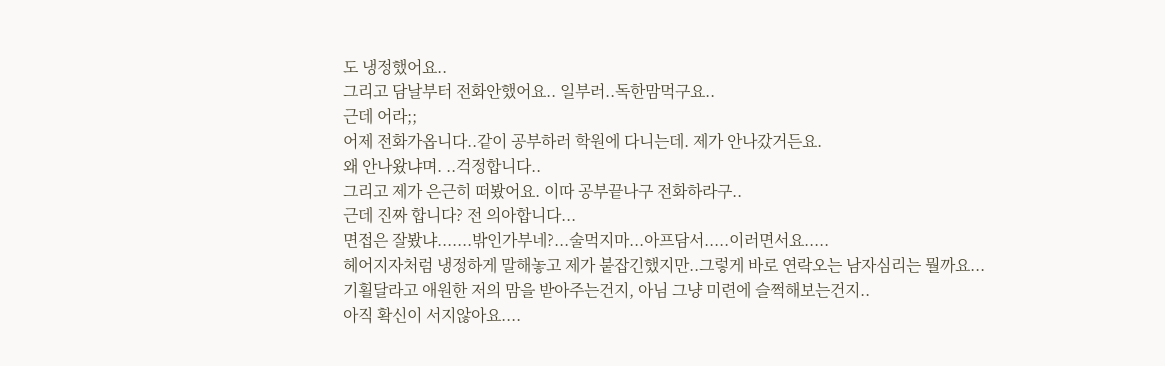도 냉정했어요..
그리고 담날부터 전화안했어요.. 일부러..독한맘먹구요..
근데 어라;;
어제 전화가옵니다..같이 공부하러 학원에 다니는데. 제가 안나갔거든요.
왜 안나왔냐며. ..걱정합니다..
그리고 제가 은근히 떠봤어요. 이따 공부끝나구 전화하라구..
근데 진짜 합니다? 전 의아합니다...
면접은 잘봤냐.......밖인가부네?...술먹지마...아프담서.....이러면서요.....
헤어지자처럼 냉정하게 말해놓고 제가 붙잡긴했지만..그렇게 바로 연락오는 남자심리는 뭘까요...
기횔달라고 애원한 저의 맘을 받아주는건지, 아님 그냥 미련에 슬쩍해보는건지..
아직 확신이 서지않아요....